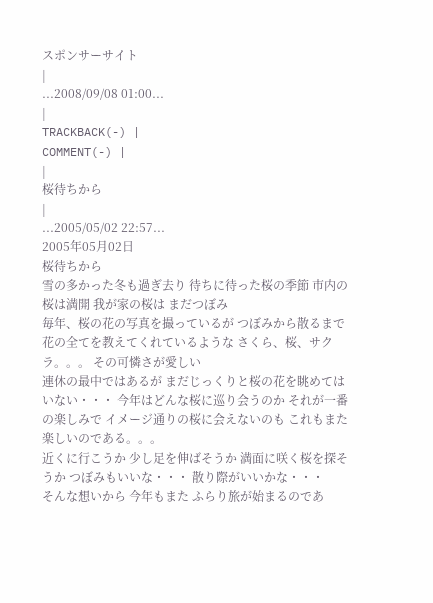スポンサーサイト
|
...2008/09/08 01:00...
|
TRACKBACK(-) |
COMMENT(-) |
|
桜待ちから
|
...2005/05/02 22:57...
2005年05月02日
桜待ちから
雪の多かった冬も過ぎ去り 待ちに待った桜の季節 市内の桜は満開 我が家の桜は まだつぼみ
毎年、桜の花の写真を撮っているが つぼみから散るまで 花の全てを教えてくれているような さくら、桜、サクラ。。。 その可憐さが愛しい
連休の最中ではあるが まだじっくりと桜の花を眺めてはいない・・・ 今年はどんな桜に巡り会うのか それが一番の楽しみで イメージ通りの桜に会えないのも これもまた楽しいのである。。。
近くに行こうか 少し足を伸ばそうか 満面に咲く桜を探そうか つぼみもいいな・・・ 散り際がいいかな・・・
そんな想いから 今年もまた ふらり旅が始まるのであ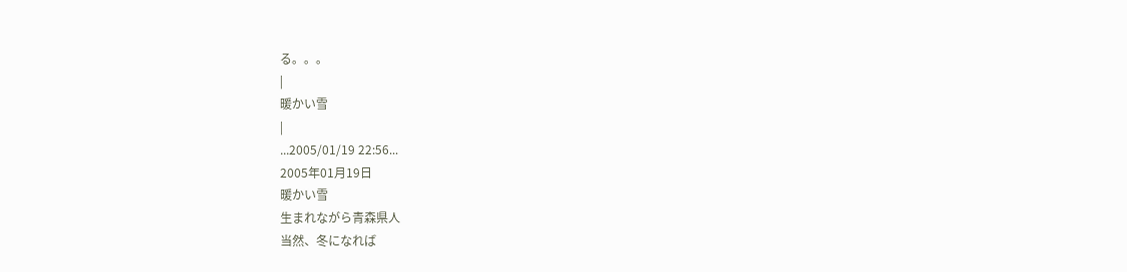る。。。
|
暖かい雪
|
...2005/01/19 22:56...
2005年01月19日
暖かい雪
生まれながら青森県人
当然、冬になれば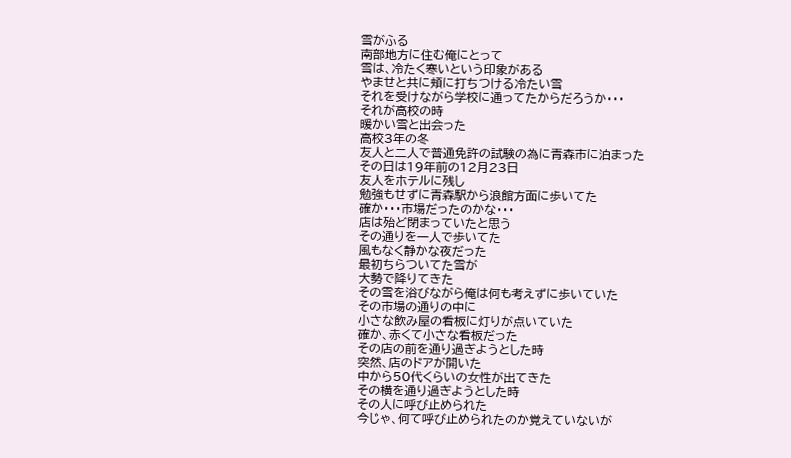雪がふる
南部地方に住む俺にとって
雪は、冷たく寒いという印象がある
やませと共に頬に打ちつける冷たい雪
それを受けながら学校に通ってたからだろうか・・・
それが高校の時
暖かい雪と出会った
高校3年の冬
友人と二人で普通免許の試験の為に青森市に泊まった
その日は19年前の12月23日
友人をホテルに残し
勉強もせずに青森駅から浪館方面に歩いてた
確か・・・市場だったのかな・・・
店は殆ど閉まっていたと思う
その通りを一人で歩いてた
風もなく静かな夜だった
最初ちらついてた雪が
大勢で降りてきた
その雪を浴びながら俺は何も考えずに歩いていた
その市場の通りの中に
小さな飲み屋の看板に灯りが点いていた
確か、赤くて小さな看板だった
その店の前を通り過ぎようとした時
突然、店のドアが開いた
中から50代くらいの女性が出てきた
その横を通り過ぎようとした時
その人に呼び止められた
今じゃ、何て呼び止められたのか覚えていないが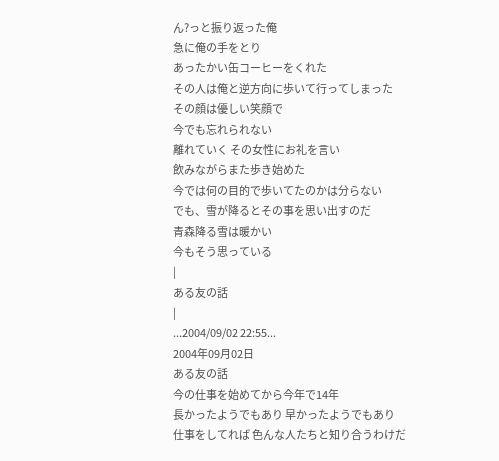ん?っと振り返った俺
急に俺の手をとり
あったかい缶コーヒーをくれた
その人は俺と逆方向に歩いて行ってしまった
その顔は優しい笑顔で
今でも忘れられない
離れていく その女性にお礼を言い
飲みながらまた歩き始めた
今では何の目的で歩いてたのかは分らない
でも、雪が降るとその事を思い出すのだ
青森降る雪は暖かい
今もそう思っている
|
ある友の話
|
...2004/09/02 22:55...
2004年09月02日
ある友の話
今の仕事を始めてから今年で14年
長かったようでもあり 早かったようでもあり
仕事をしてれば 色んな人たちと知り合うわけだ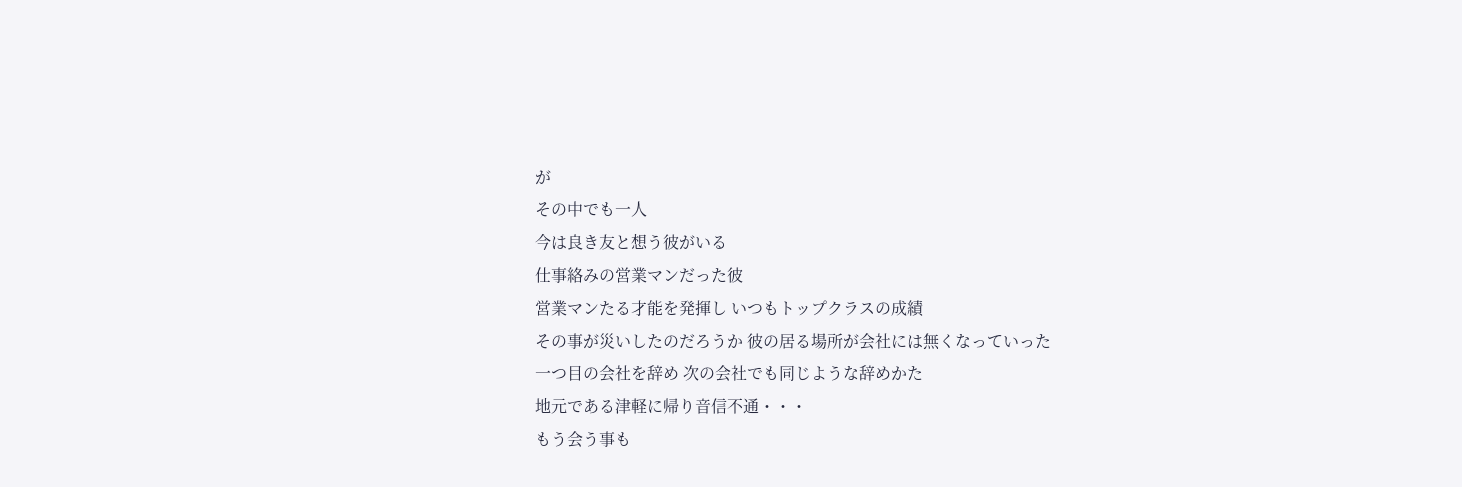が
その中でも一人
今は良き友と想う彼がいる
仕事絡みの営業マンだった彼
営業マンたる才能を発揮し いつもトップクラスの成績
その事が災いしたのだろうか 彼の居る場所が会社には無くなっていった
一つ目の会社を辞め 次の会社でも同じような辞めかた
地元である津軽に帰り音信不通・・・
もう会う事も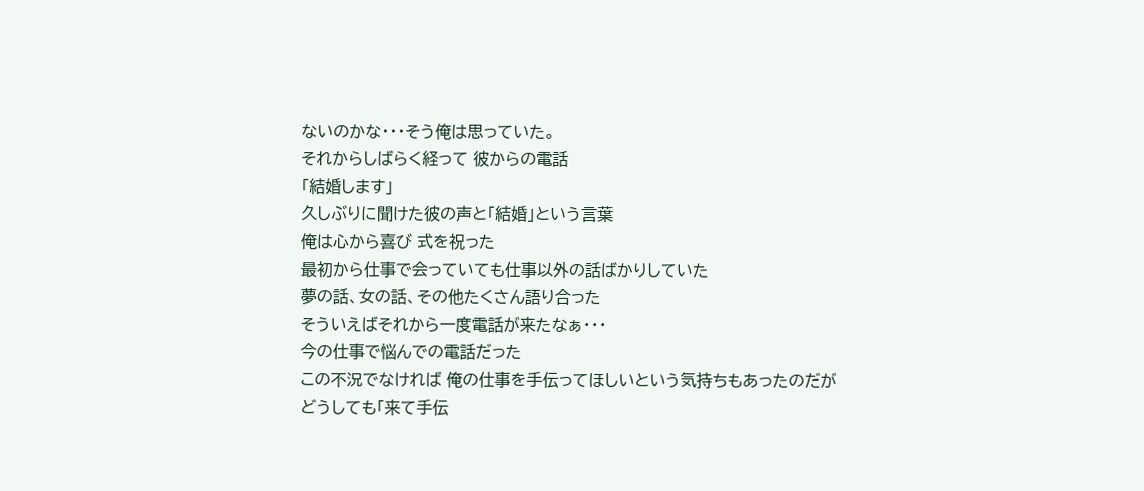ないのかな・・・そう俺は思っていた。
それからしばらく経って 彼からの電話
「結婚します」
久しぶりに聞けた彼の声と「結婚」という言葉
俺は心から喜び 式を祝った
最初から仕事で会っていても仕事以外の話ばかりしていた
夢の話、女の話、その他たくさん語り合った
そういえばそれから一度電話が来たなぁ・・・
今の仕事で悩んでの電話だった
この不況でなければ 俺の仕事を手伝ってほしいという気持ちもあったのだが
どうしても「来て手伝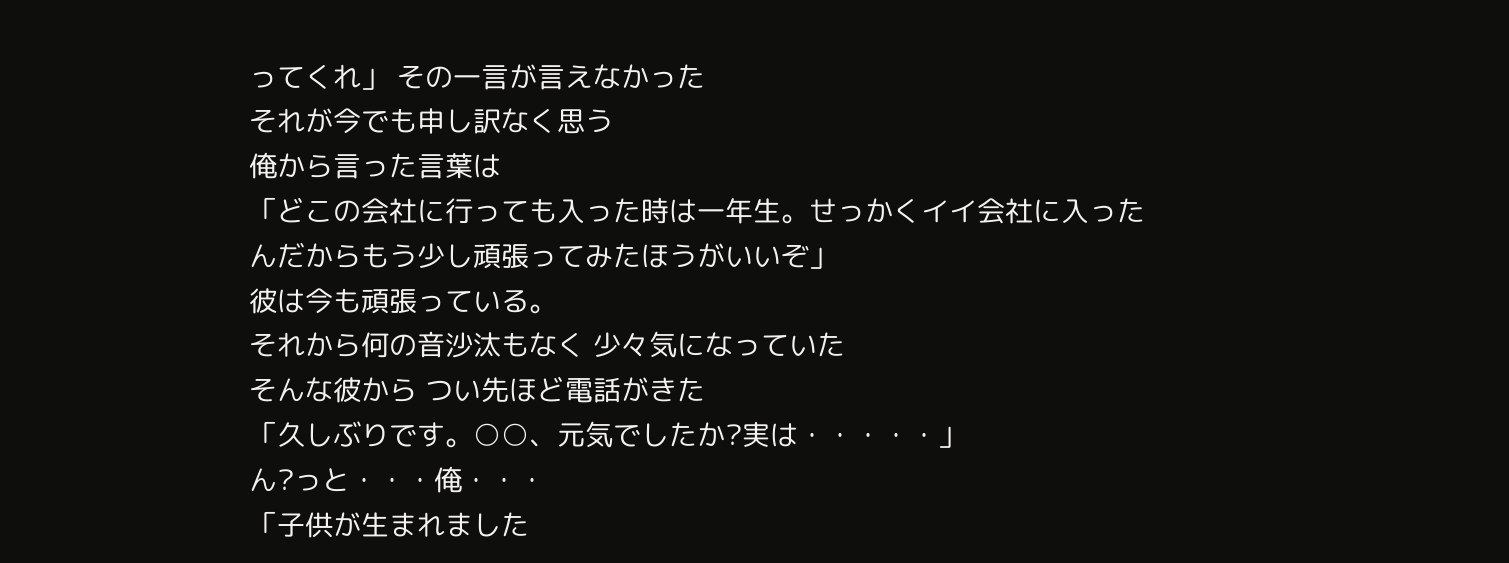ってくれ」 その一言が言えなかった
それが今でも申し訳なく思う
俺から言った言葉は
「どこの会社に行っても入った時は一年生。せっかくイイ会社に入ったんだからもう少し頑張ってみたほうがいいぞ」
彼は今も頑張っている。
それから何の音沙汰もなく 少々気になっていた
そんな彼から つい先ほど電話がきた
「久しぶりです。○○、元気でしたか?実は・・・・・」
ん?っと・・・俺・・・
「子供が生まれました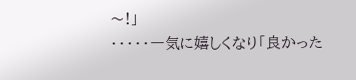〜!」
・・・・・一気に嬉しくなり「良かった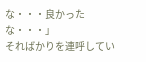な・・・良かったな・・・」
そればかりを連呼してい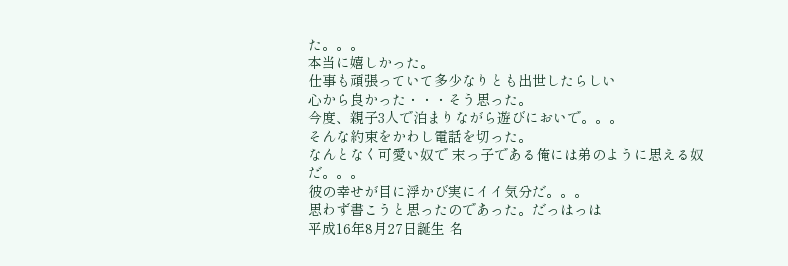た。。。
本当に嬉しかった。
仕事も頑張っていて多少なりとも出世したらしい
心から良かった・・・そう思った。
今度、親子3人で泊まりながら遊びにおいで。。。
そんな約束をかわし電話を切った。
なんとなく可愛い奴で 末っ子である俺には弟のように思える奴だ。。。
彼の幸せが目に浮かび実にイイ気分だ。。。
思わず書こうと思ったのであった。だっはっは
平成16年8月27日誕生 名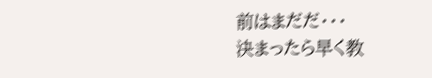前はまだだ・・・
決まったら早く教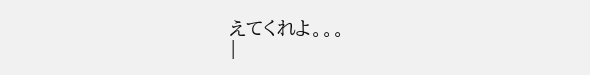えてくれよ。。。
|